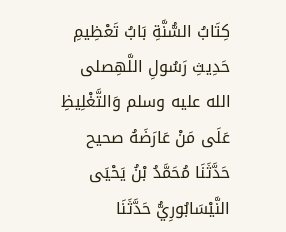كِتَابُ السُّنَّةِ بَابُ تَعْظِيمِ حَدِيثِ رَسُولِ اللَّهِصلى الله عليه وسلم وَالتَّغْلِيظِ عَلَى مَنْ عَارَضَهُ صحیح حَدَّثَنَا مُحَمَّدُ بْنُ يَحْيَى النَّيْسَابُورِيُّ حَدَّثَنَا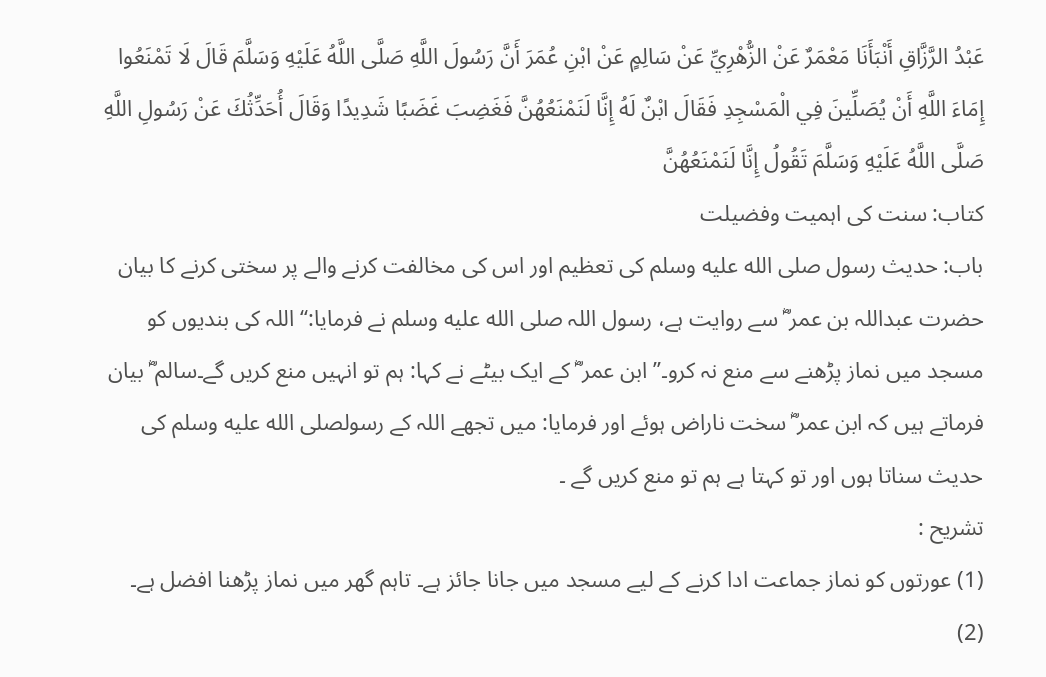عَبْدُ الرَّزَّاقِ أَنْبَأَنَا مَعْمَرٌ عَنْ الزُّهْرِيِّ عَنْ سَالِمٍ عَنْ ابْنِ عُمَرَ أَنَّ رَسُولَ اللَّهِ صَلَّى اللَّهُ عَلَيْهِ وَسَلَّمَ قَالَ لَا تَمْنَعُوا إِمَاءَ اللَّهِ أَنْ يُصَلِّينَ فِي الْمَسْجِدِ فَقَالَ ابْنٌ لَهُ إِنَّا لَنَمْنَعُهُنَّ فَغَضِبَ غَضَبًا شَدِيدًا وَقَالَ أُحَدِّثُكَ عَنْ رَسُولِ اللَّهِ صَلَّى اللَّهُ عَلَيْهِ وَسَلَّمَ تَقُولُ إِنَّا لَنَمْنَعُهُنَّ
کتاب: سنت کی اہمیت وفضیلت
باب: حدیث رسول صلى الله عليه وسلم کی تعظیم اور اس کی مخالفت کرنے والے پر سختی کرنے کا بیان
حضرت عبداللہ بن عمر ؓ سے روایت ہے، رسول اللہ صلى الله عليه وسلم نے فرمایا:‘‘ اللہ کی بندیوں کو مسجد میں نماز پڑھنے سے منع نہ کرو۔’’ ابن عمر ؓ کے ایک بیٹے نے کہا: ہم تو انہیں منع کریں گے۔سالم ؓ بیان فرماتے ہیں کہ ابن عمر ؓ سخت ناراض ہوئے اور فرمایا: میں تجھے اللہ کے رسولصلى الله عليه وسلم کی حدیث سناتا ہوں اور تو کہتا ہے ہم تو منع کریں گے ۔
تشریح :
(1) عورتوں کو نماز جماعت ادا کرنے کے لیے مسجد میں جانا جائز ہے۔ تاہم گھر میں نماز پڑھنا افضل ہے۔ (2)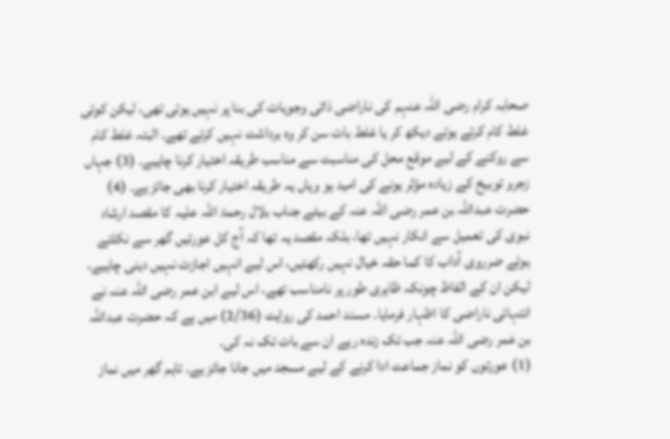صحابہ کرام رضی اللہ عنہم کی ناراضی ذاتی وجوہات کی بنا پر نہیں ہوتی تھی، لیکن کوئی غلط کام کرتے ہوتے دیکھ کر یا غلط بات سن کر وہ برداشت نہیں کرتے تھے۔ البتہ غلط کام سے روکنے کے لیے موقع محل کی مناسبت سے مناسب طریقہ اختیار کرنا چاہیے۔ (3) جہاں زجرو توبیخ کے زیادہ مؤثر ہونے کی امید ہو وہاں یہ طریقہ اختیار کرنا بھی جائز ہے۔ (4) حضرت عبداللہ بن عمر رضی اللہ عنہ کے بیٹے جناب بلال رحمۃ اللہ علیہ کا مقصد ارشاد نبوی کی تعمیل سے انکار نہیں تھا، بلکہ مقصد یہ تھا کہ آج کل عورتیں گھر سے نکلتے ہوئے ضرروی آداب کا کما حقہ خیال نہیں رکھتیں، اس لیے انہیں اجازت نہیں دینی چاہیے، لیکن ان کے الفاظ چونکہ ظاہری طور پر نامناسب تھے، اس لیے ابن عمر رضی اللہ عنہ نے انتہائی ناراضی کا اظہار فرمایا۔ مسند احمد کی روایت (2/36) میں ہے کہ حضرت عبداللہ بن عمر رضی اللہ عنہ جب تک زندہ رہے ان سے بات تک نہ کی۔
(1) عورتوں کو نماز جماعت ادا کرنے کے لیے مسجد میں جانا جائز ہے۔ تاہم گھر میں نماز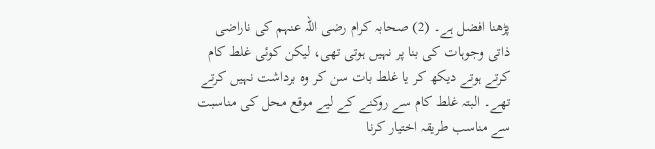پڑھنا افضل ہے۔ (2) صحابہ کرام رضی اللہ عنہم کی ناراضی ذاتی وجوہات کی بنا پر نہیں ہوتی تھی، لیکن کوئی غلط کام کرتے ہوتے دیکھ کر یا غلط بات سن کر وہ برداشت نہیں کرتے تھے۔ البتہ غلط کام سے روکنے کے لیے موقع محل کی مناسبت سے مناسب طریقہ اختیار کرنا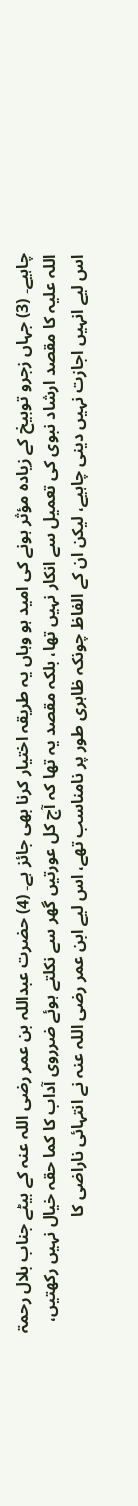چاہیے۔ (3) جہاں زجرو توبیخ کے زیادہ مؤثر ہونے کی امید ہو وہاں یہ طریقہ اختیار کرنا بھی جائز ہے۔ (4) حضرت عبداللہ بن عمر رضی اللہ عنہ کے بیٹے جناب بلال رحمۃ اللہ علیہ کا مقصد ارشاد نبوی کی تعمیل سے انکار نہیں تھا، بلکہ مقصد یہ تھا کہ آج کل عورتیں گھر سے نکلتے ہوئے ضرروی آداب کا کما حقہ خیال نہیں رکھتیں، اس لیے انہیں اجازت نہیں دینی چاہیے، لیکن ان کے الفاظ چونکہ ظاہری طور پر نامناسب تھے، اس لیے ابن عمر رضی اللہ عنہ نے انتہائی ناراضی کا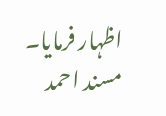اظہار فرمایا۔ مسند احمد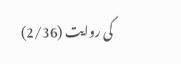کی روایت (2/36)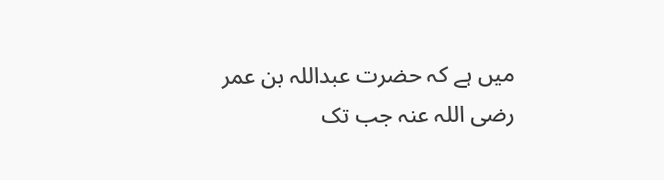میں ہے کہ حضرت عبداللہ بن عمر رضی اللہ عنہ جب تک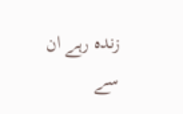زندہ رہے ان سے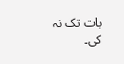بات تک نہ کی۔